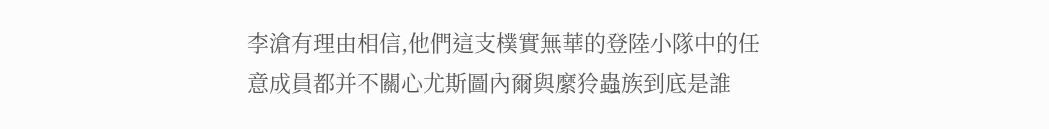李滄有理由相信,他們這支樸實無華的登陸小隊中的任意成員都并不關心尤斯圖內爾與縻狑蟲族到底是誰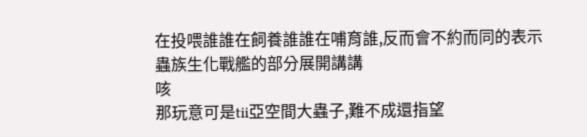在投喂誰誰在飼養誰誰在哺育誰,反而會不約而同的表示蟲族生化戰艦的部分展開講講
咳
那玩意可是tii亞空間大蟲子,難不成還指望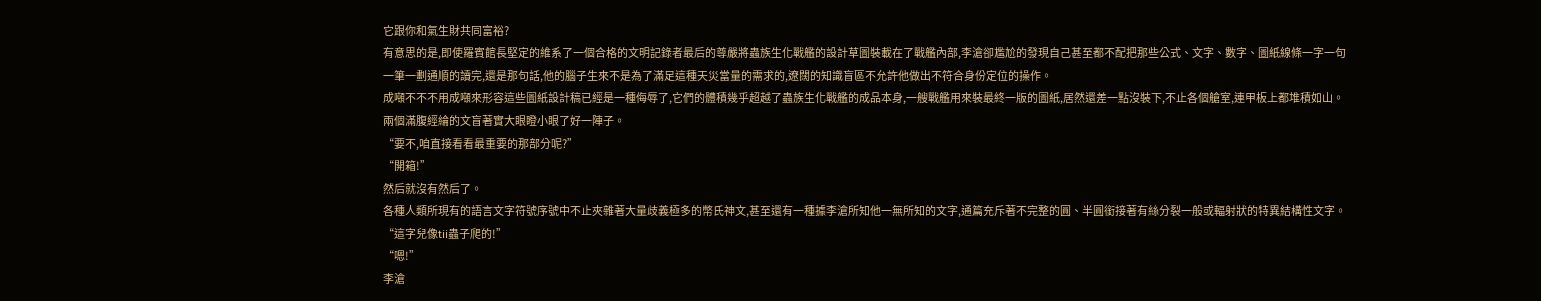它跟你和氣生財共同富裕?
有意思的是,即使羅賓館長堅定的維系了一個合格的文明記錄者最后的尊嚴將蟲族生化戰艦的設計草圖裝載在了戰艦內部,李滄卻尷尬的發現自己甚至都不配把那些公式、文字、數字、圖紙線條一字一句一筆一劃通順的讀完,還是那句話,他的腦子生來不是為了滿足這種天災當量的需求的,遼闊的知識盲區不允許他做出不符合身份定位的操作。
成噸不不不用成噸來形容這些圖紙設計稿已經是一種侮辱了,它們的體積幾乎超越了蟲族生化戰艦的成品本身,一艘戰艦用來裝最終一版的圖紙,居然還差一點沒裝下,不止各個艙室,連甲板上都堆積如山。
兩個滿腹經綸的文盲著實大眼瞪小眼了好一陣子。
“要不,咱直接看看最重要的那部分呢?”
“開箱!”
然后就沒有然后了。
各種人類所現有的語言文字符號序號中不止夾雜著大量歧義極多的幣氏神文,甚至還有一種據李滄所知他一無所知的文字,通篇充斥著不完整的圓、半圓銜接著有絲分裂一般或輻射狀的特異結構性文字。
“這字兒像tii蟲子爬的!”
“嗯!”
李滄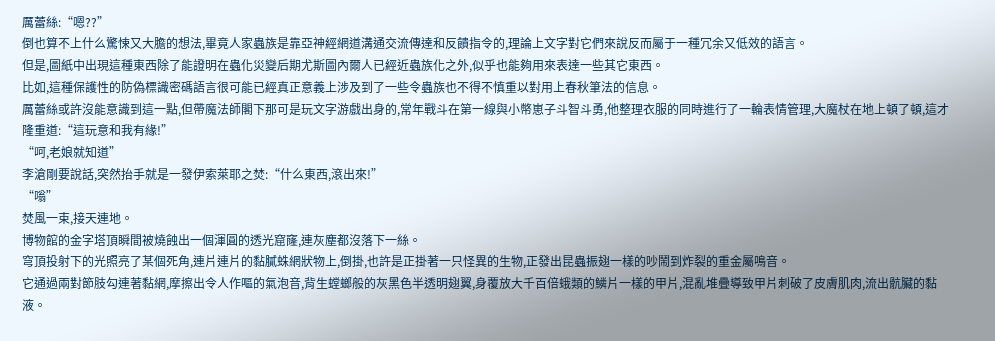厲蕾絲:“嗯??”
倒也算不上什么驚悚又大膽的想法,畢竟人家蟲族是靠亞神經網道溝通交流傳達和反饋指令的,理論上文字對它們來說反而屬于一種冗余又低效的語言。
但是,圖紙中出現這種東西除了能證明在蟲化災變后期尤斯圖內爾人已經近蟲族化之外,似乎也能夠用來表達一些其它東西。
比如,這種保護性的防偽標識密碼語言很可能已經真正意義上涉及到了一些令蟲族也不得不慎重以對用上春秋筆法的信息。
厲蕾絲或許沒能意識到這一點,但帶魔法師閣下那可是玩文字游戲出身的,常年戰斗在第一線與小幣崽子斗智斗勇,他整理衣服的同時進行了一輪表情管理,大魔杖在地上頓了頓,這才隆重道:“這玩意和我有緣!”
“呵,老娘就知道”
李滄剛要說話,突然抬手就是一發伊索萊耶之焚:“什么東西,滾出來!”
“嗡”
焚風一束,接天連地。
博物館的金字塔頂瞬間被燒蝕出一個渾圓的透光窟窿,連灰塵都沒落下一絲。
穹頂投射下的光照亮了某個死角,連片連片的黏膩蛛網狀物上,倒掛,也許是正掛著一只怪異的生物,正發出昆蟲振翅一樣的吵鬧到炸裂的重金屬鳴音。
它通過兩對節肢勾連著黏網,摩擦出令人作嘔的氣泡音,背生螳螂般的灰黑色半透明翅翼,身覆放大千百倍蛾類的鱗片一樣的甲片,混亂堆疊導致甲片刺破了皮膚肌肉,流出骯臟的黏液。